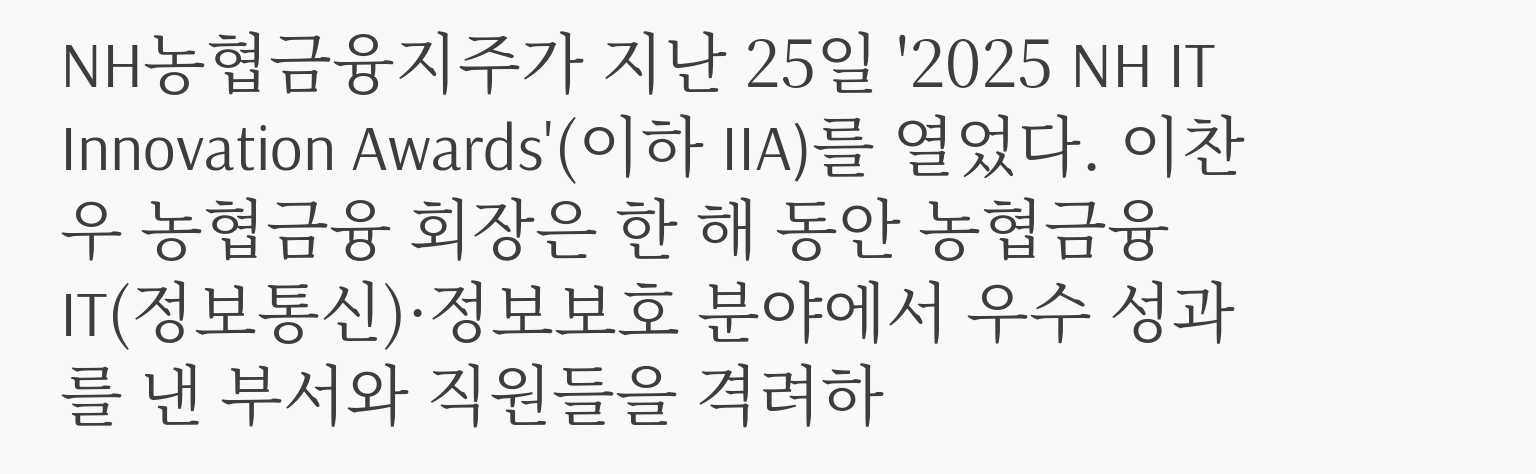NH농협금융지주가 지난 25일 '2025 NH IT Innovation Awards'(이하 IIA)를 열었다. 이찬우 농협금융 회장은 한 해 동안 농협금융 IT(정보통신)·정보보호 분야에서 우수 성과를 낸 부서와 직원들을 격려하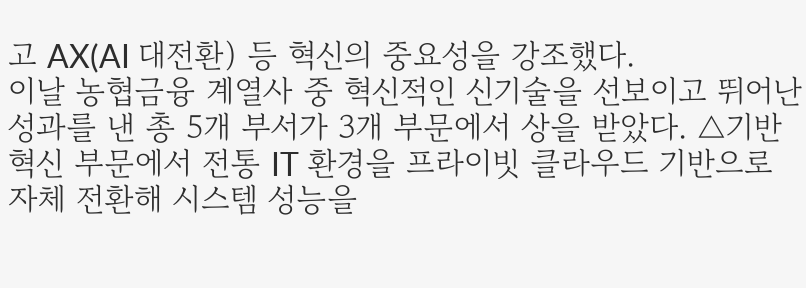고 AX(AI 대전환) 등 혁신의 중요성을 강조했다.
이날 농협금융 계열사 중 혁신적인 신기술을 선보이고 뛰어난 성과를 낸 총 5개 부서가 3개 부문에서 상을 받았다. △기반 혁신 부문에서 전통 IT 환경을 프라이빗 클라우드 기반으로 자체 전환해 시스템 성능을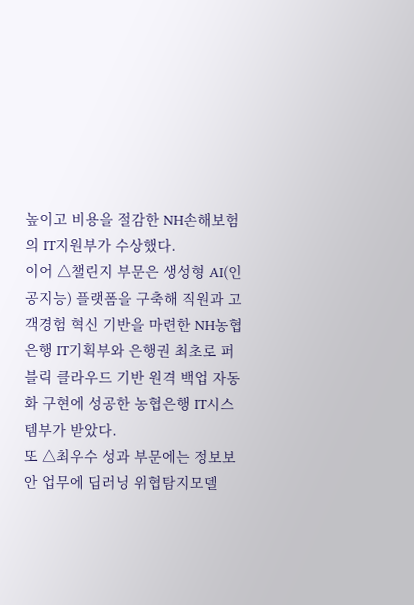높이고 비용을 절감한 NH손해보험의 IT지원부가 수상했다.
이어 △챌린지 부문은 생성형 AI(인공지능) 플랫폼을 구축해 직원과 고객경험 혁신 기반을 마련한 NH농협은행 IT기획부와 은행권 최초로 퍼블릭 클라우드 기반 원격 백업 자동화 구현에 성공한 농협은행 IT시스템부가 받았다.
또 △최우수 성과 부문에는 정보보안 업무에 딥러닝 위협탐지모델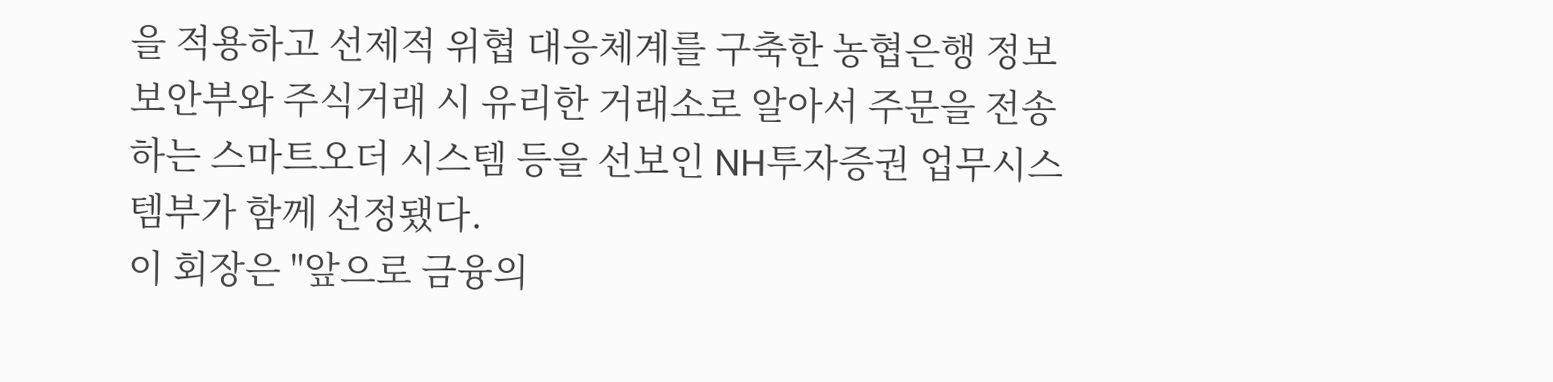을 적용하고 선제적 위협 대응체계를 구축한 농협은행 정보보안부와 주식거래 시 유리한 거래소로 알아서 주문을 전송하는 스마트오더 시스템 등을 선보인 NH투자증권 업무시스템부가 함께 선정됐다.
이 회장은 "앞으로 금융의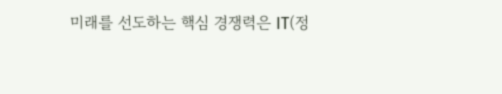미래를 선도하는 핵심 경쟁력은 IT(정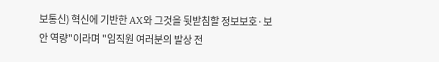보통신) 혁신에 기반한 AX와 그것을 뒷받침할 정보보호·보안 역량"이라며 "임직원 여러분의 발상 전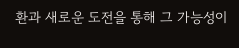환과 새로운 도전을 통해 그 가능성이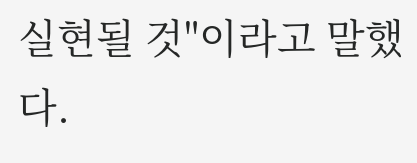실현될 것"이라고 말했다.